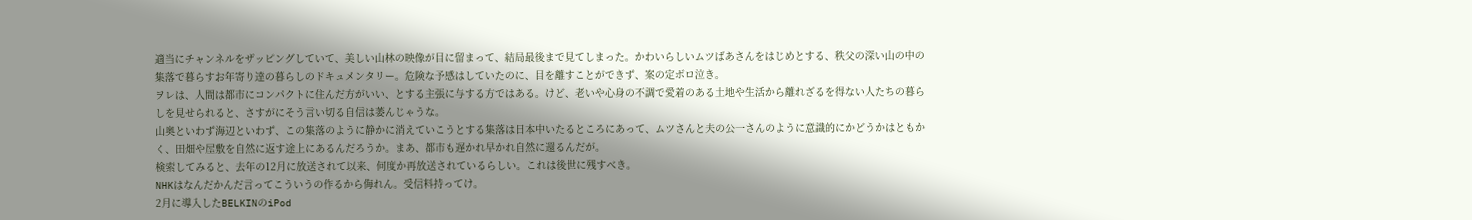適当にチャンネルをザッピングしていて、美しい山林の映像が目に留まって、結局最後まで見てしまった。かわいらしいムツばあさんをはじめとする、秩父の深い山の中の集落で暮らすお年寄り達の暮らしのドキュメンタリー。危険な予感はしていたのに、目を離すことができず、案の定ボロ泣き。
ヲレは、人間は都市にコンパクトに住んだ方がいい、とする主張に与する方ではある。けど、老いや心身の不調で愛着のある土地や生活から離れざるを得ない人たちの暮らしを見せられると、さすがにそう言い切る自信は萎んじゃうな。
山奥といわず海辺といわず、この集落のように静かに消えていこうとする集落は日本中いたるところにあって、ムツさんと夫の公一さんのように意識的にかどうかはともかく、田畑や屋敷を自然に返す途上にあるんだろうか。まあ、都市も遅かれ早かれ自然に還るんだが。
検索してみると、去年の12月に放送されて以来、何度か再放送されているらしい。これは後世に残すべき。
NHKはなんだかんだ言ってこういうの作るから侮れん。受信料持ってけ。
2月に導入したBELKINのiPod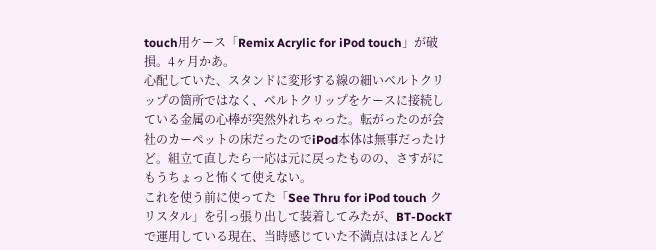touch用ケース「Remix Acrylic for iPod touch」が破損。4ヶ月かあ。
心配していた、スタンドに変形する線の細いベルトクリップの箇所ではなく、ベルトクリップをケースに接続している金属の心棒が突然外れちゃった。転がったのが会社のカーペットの床だったのでiPod本体は無事だったけど。組立て直したら一応は元に戻ったものの、さすがにもうちょっと怖くて使えない。
これを使う前に使ってた「See Thru for iPod touch クリスタル」を引っ張り出して装着してみたが、BT-DockTで運用している現在、当時感じていた不満点はほとんど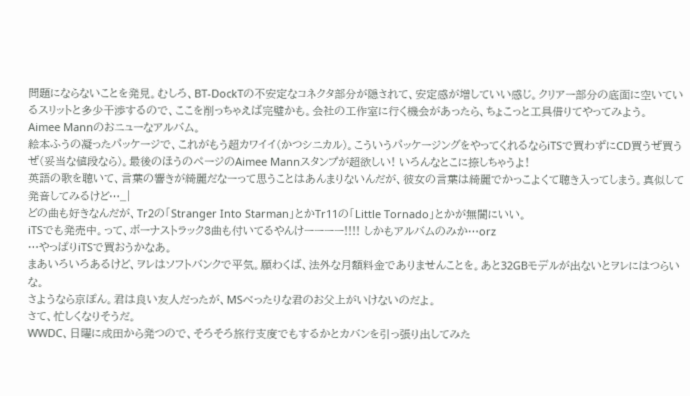問題にならないことを発見。むしろ、BT-DockTの不安定なコネクタ部分が隠されて、安定感が増していい感じ。クリアー部分の底面に空いているスリットと多少干渉するので、ここを削っちゃえば完璧かも。会社の工作室に行く機会があったら、ちょこっと工具借りてやってみよう。
Aimee Mannのおニューなアルバム。
絵本ふうの凝ったパッケージで、これがもう超カワイイ(かつシニカル)。こういうパッケージングをやってくれるならiTSで買わずにCD買うぜ買うぜ(妥当な値段なら)。最後のほうのページのAimee Mannスタンプが超欲しい! いろんなとこに捺しちゃうよ!
英語の歌を聴いて、言葉の響きが綺麗だなーって思うことはあんまりないんだが、彼女の言葉は綺麗でかっこよくて聴き入ってしまう。真似して発音してみるけど…_|
どの曲も好きなんだが、Tr2の「Stranger Into Starman」とかTr11の「Little Tornado」とかが無闇にいい。
iTSでも発売中。って、ボーナストラック3曲も付いてるやんけーーーー!!!! しかもアルバムのみか…orz
…やっぱりiTSで買おうかなあ。
まあいろいろあるけど、ヲレはソフトバンクで平気。願わくば、法外な月額料金でありませんことを。あと32GBモデルが出ないとヲレにはつらいな。
さようなら京ぽん。君は良い友人だったが、MSべったりな君のお父上がいけないのだよ。
さて、忙しくなりそうだ。
WWDC、日曜に成田から発つので、そろそろ旅行支度でもするかとカバンを引っ張り出してみた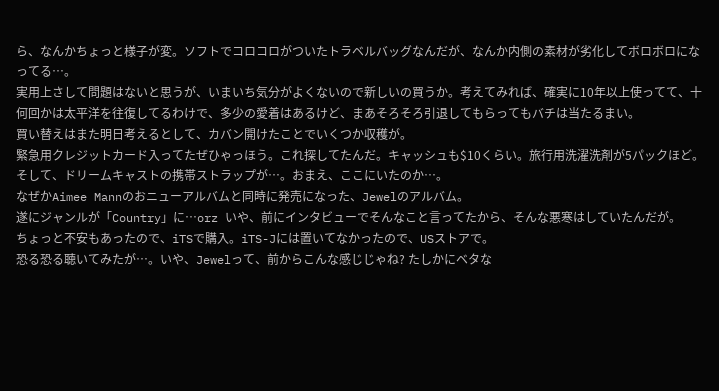ら、なんかちょっと様子が変。ソフトでコロコロがついたトラベルバッグなんだが、なんか内側の素材が劣化してボロボロになってる…。
実用上さして問題はないと思うが、いまいち気分がよくないので新しいの買うか。考えてみれば、確実に10年以上使ってて、十何回かは太平洋を往復してるわけで、多少の愛着はあるけど、まあそろそろ引退してもらってもバチは当たるまい。
買い替えはまた明日考えるとして、カバン開けたことでいくつか収穫が。
緊急用クレジットカード入ってたぜひゃっほう。これ探してたんだ。キャッシュも$10くらい。旅行用洗濯洗剤が5パックほど。そして、ドリームキャストの携帯ストラップが…。おまえ、ここにいたのか…。
なぜかAimee Mannのおニューアルバムと同時に発売になった、Jewelのアルバム。
遂にジャンルが「Country」に…orz いや、前にインタビューでそんなこと言ってたから、そんな悪寒はしていたんだが。
ちょっと不安もあったので、iTSで購入。iTS-Jには置いてなかったので、USストアで。
恐る恐る聴いてみたが…。いや、Jewelって、前からこんな感じじゃね? たしかにベタな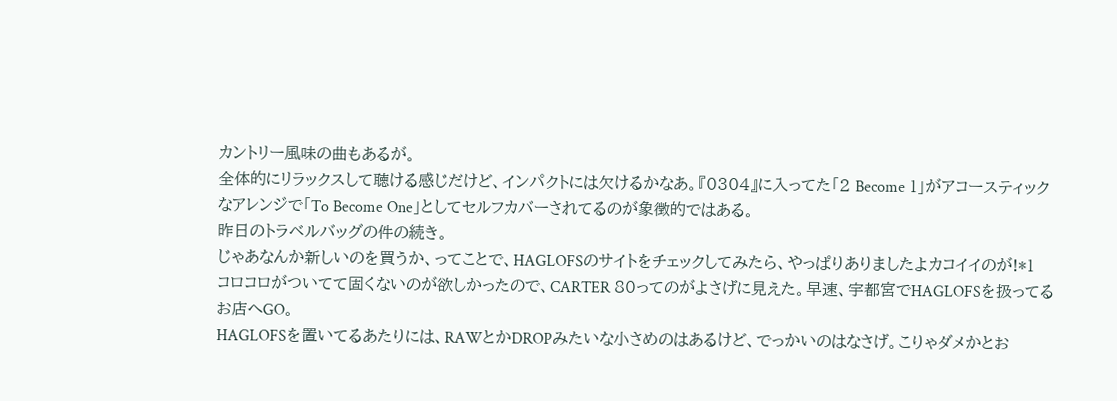カントリー風味の曲もあるが。
全体的にリラックスして聴ける感じだけど、インパクトには欠けるかなあ。『0304』に入ってた「2 Become 1」がアコースティックなアレンジで「To Become One」としてセルフカバーされてるのが象徴的ではある。
昨日のトラベルバッグの件の続き。
じゃあなんか新しいのを買うか、ってことで、HAGLOFSのサイトをチェックしてみたら、やっぱりありましたよカコイイのが!*1
コロコロがついてて固くないのが欲しかったので、CARTER 80ってのがよさげに見えた。早速、宇都宮でHAGLOFSを扱ってるお店へGO。
HAGLOFSを置いてるあたりには、RAWとかDROPみたいな小さめのはあるけど、でっかいのはなさげ。こりゃダメかとお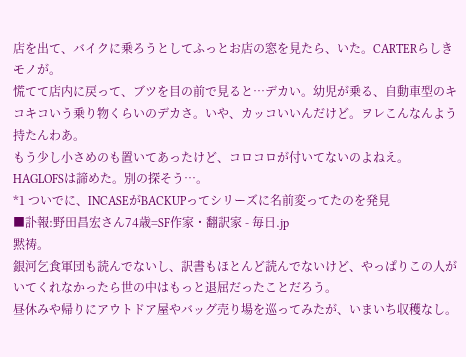店を出て、バイクに乗ろうとしてふっとお店の窓を見たら、いた。CARTERらしきモノが。
慌てて店内に戻って、ブツを目の前で見ると…デカい。幼児が乗る、自動車型のキコキコいう乗り物くらいのデカさ。いや、カッコいいんだけど。ヲレこんなんよう持たんわあ。
もう少し小さめのも置いてあったけど、コロコロが付いてないのよねえ。
HAGLOFSは諦めた。別の探そう…。
*1 ついでに、INCASEがBACKUPってシリーズに名前変ってたのを発見
■訃報:野田昌宏さん74歳=SF作家・翻訳家 - 毎日.jp
黙祷。
銀河乞食軍団も読んでないし、訳書もほとんど読んでないけど、やっぱりこの人がいてくれなかったら世の中はもっと退屈だったことだろう。
昼休みや帰りにアウトドア屋やバッグ売り場を巡ってみたが、いまいち収穫なし。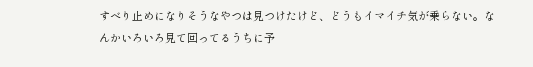すべり止めになりそうなやつは見つけたけど、どうもイマイチ気が乗らない。なんかいろいろ見て回ってるうちに予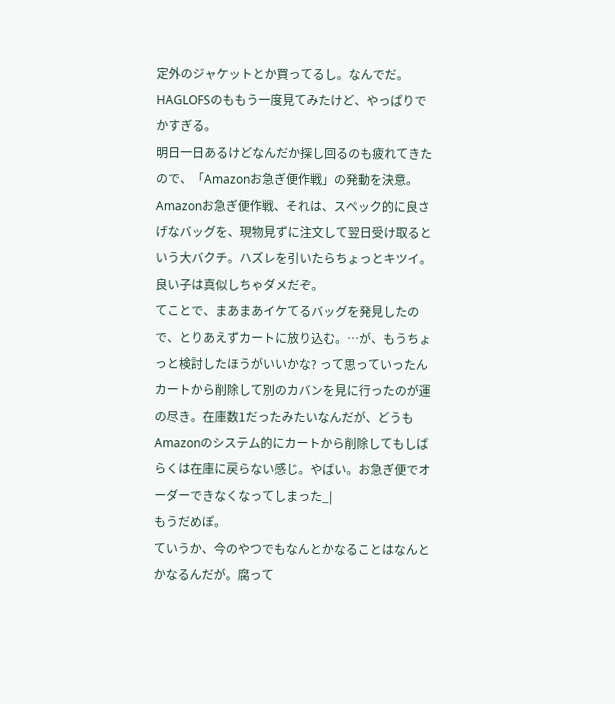定外のジャケットとか買ってるし。なんでだ。
HAGLOFSのももう一度見てみたけど、やっぱりでかすぎる。
明日一日あるけどなんだか探し回るのも疲れてきたので、「Amazonお急ぎ便作戦」の発動を決意。Amazonお急ぎ便作戦、それは、スペック的に良さげなバッグを、現物見ずに注文して翌日受け取るという大バクチ。ハズレを引いたらちょっとキツイ。良い子は真似しちゃダメだぞ。
てことで、まあまあイケてるバッグを発見したので、とりあえずカートに放り込む。…が、もうちょっと検討したほうがいいかな? って思っていったんカートから削除して別のカバンを見に行ったのが運の尽き。在庫数1だったみたいなんだが、どうもAmazonのシステム的にカートから削除してもしばらくは在庫に戻らない感じ。やばい。お急ぎ便でオーダーできなくなってしまった_|
もうだめぽ。
ていうか、今のやつでもなんとかなることはなんとかなるんだが。腐って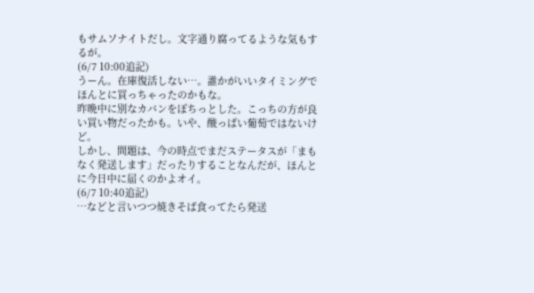もサムソナイトだし。文字通り腐ってるような気もするが。
(6/7 10:00追記)
うーん。在庫復活しない…。誰かがいいタイミングでほんとに買っちゃったのかもな。
昨晩中に別なカバンをぽちっとした。こっちの方が良い買い物だったかも。いや、酸っぱい葡萄ではないけど。
しかし、問題は、今の時点でまだステータスが「まもなく発送します」だったりすることなんだが、ほんとに今日中に届くのかよオイ。
(6/7 10:40追記)
…などと言いつつ焼きそば食ってたら発送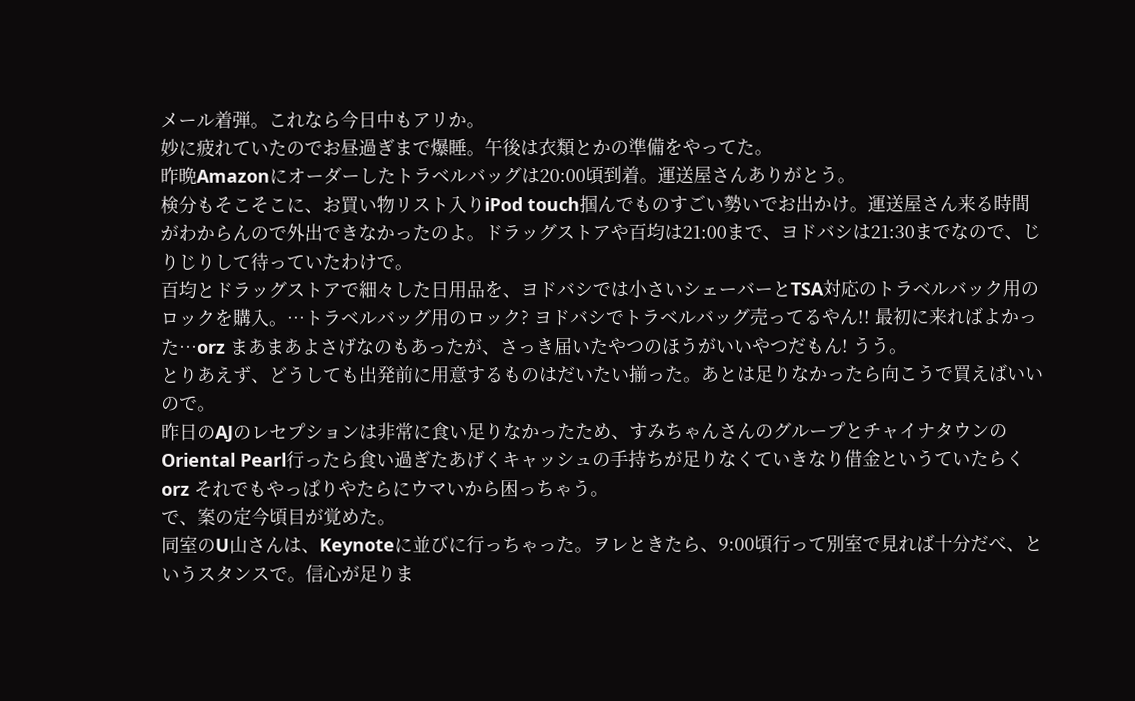メール着弾。これなら今日中もアリか。
妙に疲れていたのでお昼過ぎまで爆睡。午後は衣類とかの準備をやってた。
昨晩Amazonにオーダーしたトラベルバッグは20:00頃到着。運送屋さんありがとう。
検分もそこそこに、お買い物リスト入りiPod touch掴んでものすごい勢いでお出かけ。運送屋さん来る時間がわからんので外出できなかったのよ。ドラッグストアや百均は21:00まで、ヨドバシは21:30までなので、じりじりして待っていたわけで。
百均とドラッグストアで細々した日用品を、ヨドバシでは小さいシェーバーとTSA対応のトラベルバック用のロックを購入。…トラベルバッグ用のロック? ヨドバシでトラベルバッグ売ってるやん!! 最初に来ればよかった…orz まあまあよさげなのもあったが、さっき届いたやつのほうがいいやつだもん! うう。
とりあえず、どうしても出発前に用意するものはだいたい揃った。あとは足りなかったら向こうで買えばいいので。
昨日のAJのレセプションは非常に食い足りなかったため、すみちゃんさんのグループとチャイナタウンのOriental Pearl行ったら食い過ぎたあげくキャッシュの手持ちが足りなくていきなり借金というていたらくorz それでもやっぱりやたらにウマいから困っちゃう。
で、案の定今頃目が覚めた。
同室のU山さんは、Keynoteに並びに行っちゃった。ヲレときたら、9:00頃行って別室で見れば十分だべ、というスタンスで。信心が足りま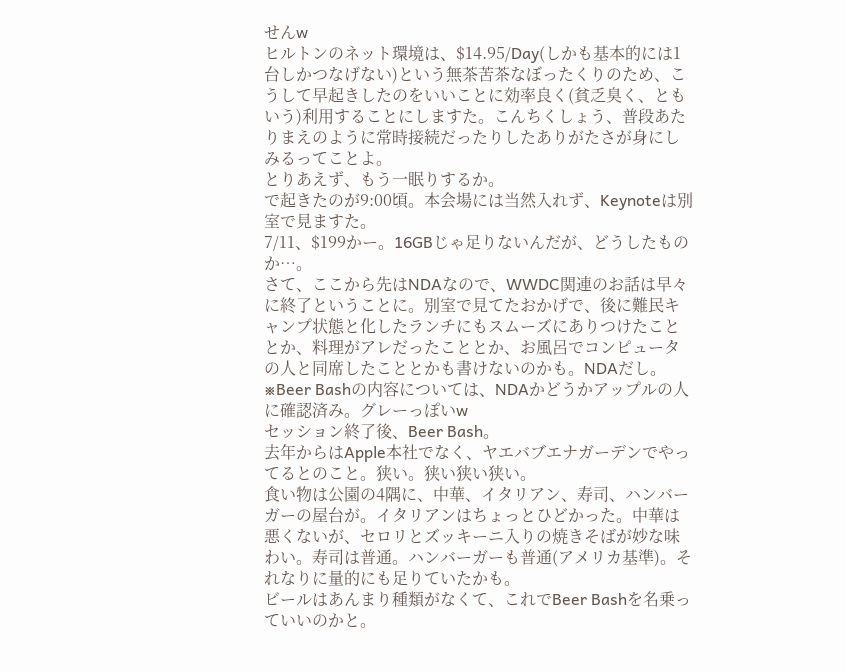せんw
ヒルトンのネット環境は、$14.95/Day(しかも基本的には1台しかつなげない)という無茶苦茶なぼったくりのため、こうして早起きしたのをいいことに効率良く(貧乏臭く、ともいう)利用することにしますた。こんちくしょう、普段あたりまえのように常時接続だったりしたありがたさが身にしみるってことよ。
とりあえず、もう一眠りするか。
で起きたのが9:00頃。本会場には当然入れず、Keynoteは別室で見ますた。
7/11、$199かー。16GBじゃ足りないんだが、どうしたものか…。
さて、ここから先はNDAなので、WWDC関連のお話は早々に終了ということに。別室で見てたおかげで、後に難民キャンプ状態と化したランチにもスムーズにありつけたこととか、料理がアレだったこととか、お風呂でコンピュータの人と同席したこととかも書けないのかも。NDAだし。
※Beer Bashの内容については、NDAかどうかアップルの人に確認済み。グレーっぽいw
セッション終了後、Beer Bash。
去年からはApple本社でなく、ヤエバブエナガーデンでやってるとのこと。狭い。狭い狭い狭い。
食い物は公園の4隅に、中華、イタリアン、寿司、ハンバーガーの屋台が。イタリアンはちょっとひどかった。中華は悪くないが、セロリとズッキーニ入りの焼きそばが妙な味わい。寿司は普通。ハンバーガーも普通(アメリカ基準)。それなりに量的にも足りていたかも。
ビールはあんまり種類がなくて、これでBeer Bashを名乗っていいのかと。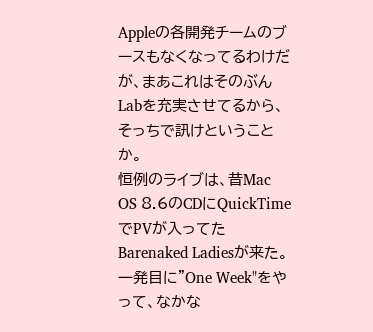Appleの各開発チームのブースもなくなってるわけだが、まあこれはそのぶんLabを充実させてるから、そっちで訊けということか。
恒例のライブは、昔Mac OS 8.6のCDにQuickTimeでPVが入ってたBarenaked Ladiesが来た。一発目に"One Week"をやって、なかな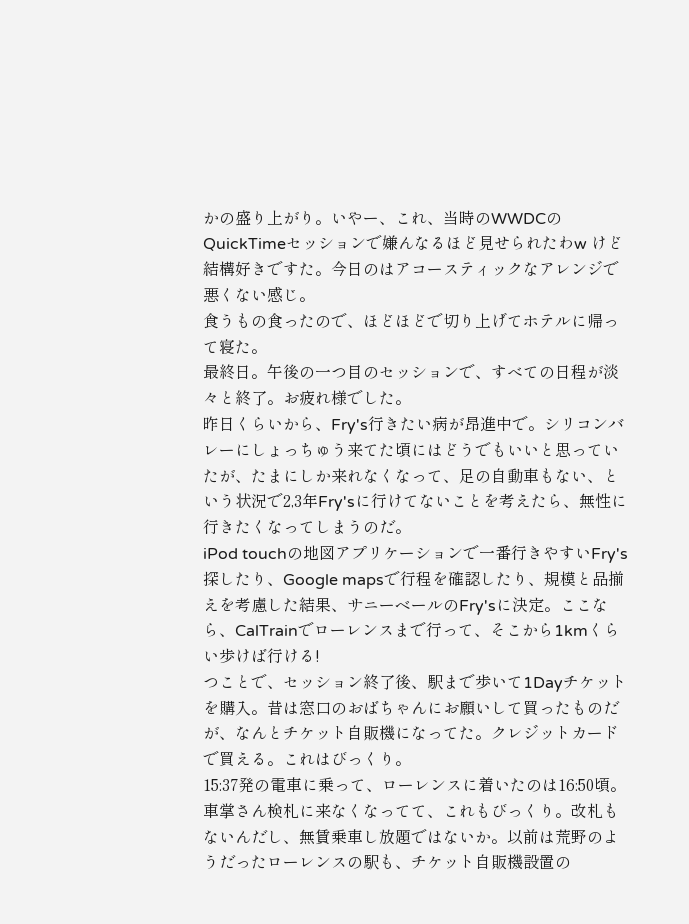かの盛り上がり。いやー、これ、当時のWWDCのQuickTimeセッションで嫌んなるほど見せられたわw けど結構好きですた。今日のはアコースティックなアレンジで悪くない感じ。
食うもの食ったので、ほどほどで切り上げてホテルに帰って寝た。
最終日。午後の一つ目のセッションで、すべての日程が淡々と終了。お疲れ様でした。
昨日くらいから、Fry's行きたい病が昂進中で。シリコンバレーにしょっちゅう来てた頃にはどうでもいいと思っていたが、たまにしか来れなくなって、足の自動車もない、という状況で2,3年Fry'sに行けてないことを考えたら、無性に行きたくなってしまうのだ。
iPod touchの地図アプリケーションで一番行きやすいFry's探したり、Google mapsで行程を確認したり、規模と品揃えを考慮した結果、サニーベールのFry'sに決定。ここなら、CalTrainでローレンスまで行って、そこから1kmくらい歩けば行ける!
つことで、セッション終了後、駅まで歩いて1Dayチケットを購入。昔は窓口のおばちゃんにお願いして買ったものだが、なんとチケット自販機になってた。クレジットカードで買える。これはびっくり。
15:37発の電車に乗って、ローレンスに着いたのは16:50頃。車掌さん検札に来なくなってて、これもびっくり。改札もないんだし、無賃乗車し放題ではないか。以前は荒野のようだったローレンスの駅も、チケット自販機設置の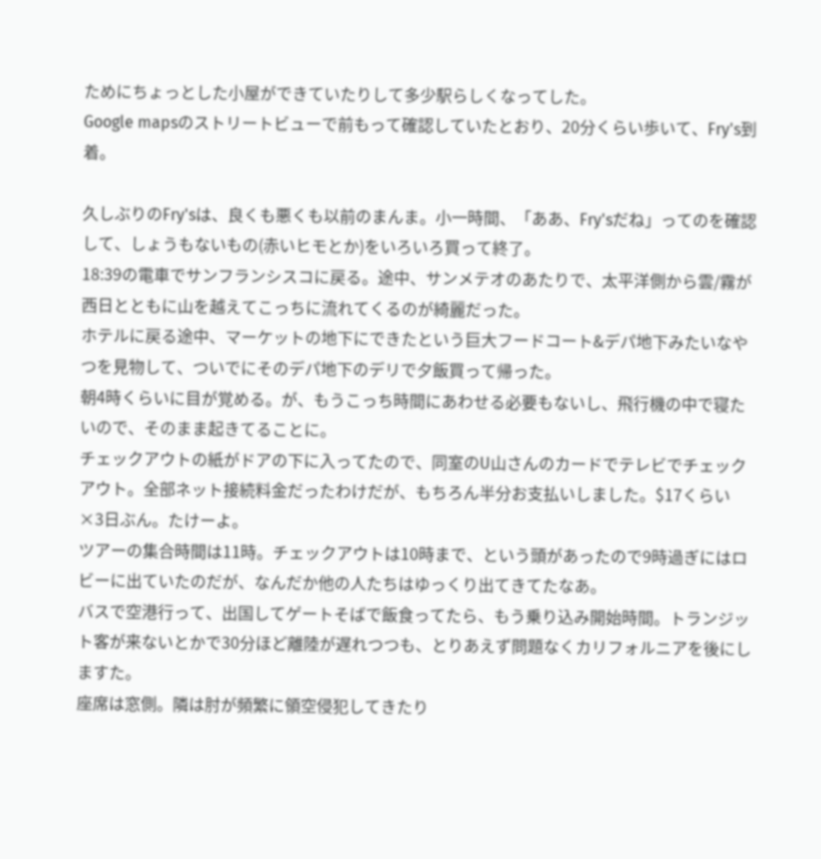ためにちょっとした小屋ができていたりして多少駅らしくなってした。
Google mapsのストリートビューで前もって確認していたとおり、20分くらい歩いて、Fry's到着。

久しぶりのFry'sは、良くも悪くも以前のまんま。小一時間、「ああ、Fry'sだね」ってのを確認して、しょうもないもの(赤いヒモとか)をいろいろ買って終了。
18:39の電車でサンフランシスコに戻る。途中、サンメテオのあたりで、太平洋側から雲/霧が西日とともに山を越えてこっちに流れてくるのが綺麗だった。
ホテルに戻る途中、マーケットの地下にできたという巨大フードコート&デパ地下みたいなやつを見物して、ついでにそのデパ地下のデリで夕飯買って帰った。
朝4時くらいに目が覚める。が、もうこっち時間にあわせる必要もないし、飛行機の中で寝たいので、そのまま起きてることに。
チェックアウトの紙がドアの下に入ってたので、同室のU山さんのカードでテレビでチェックアウト。全部ネット接続料金だったわけだが、もちろん半分お支払いしました。$17くらい×3日ぶん。たけーよ。
ツアーの集合時間は11時。チェックアウトは10時まで、という頭があったので9時過ぎにはロビーに出ていたのだが、なんだか他の人たちはゆっくり出てきてたなあ。
バスで空港行って、出国してゲートそばで飯食ってたら、もう乗り込み開始時間。トランジット客が来ないとかで30分ほど離陸が遅れつつも、とりあえず問題なくカリフォルニアを後にしますた。
座席は窓側。隣は肘が頻繁に領空侵犯してきたり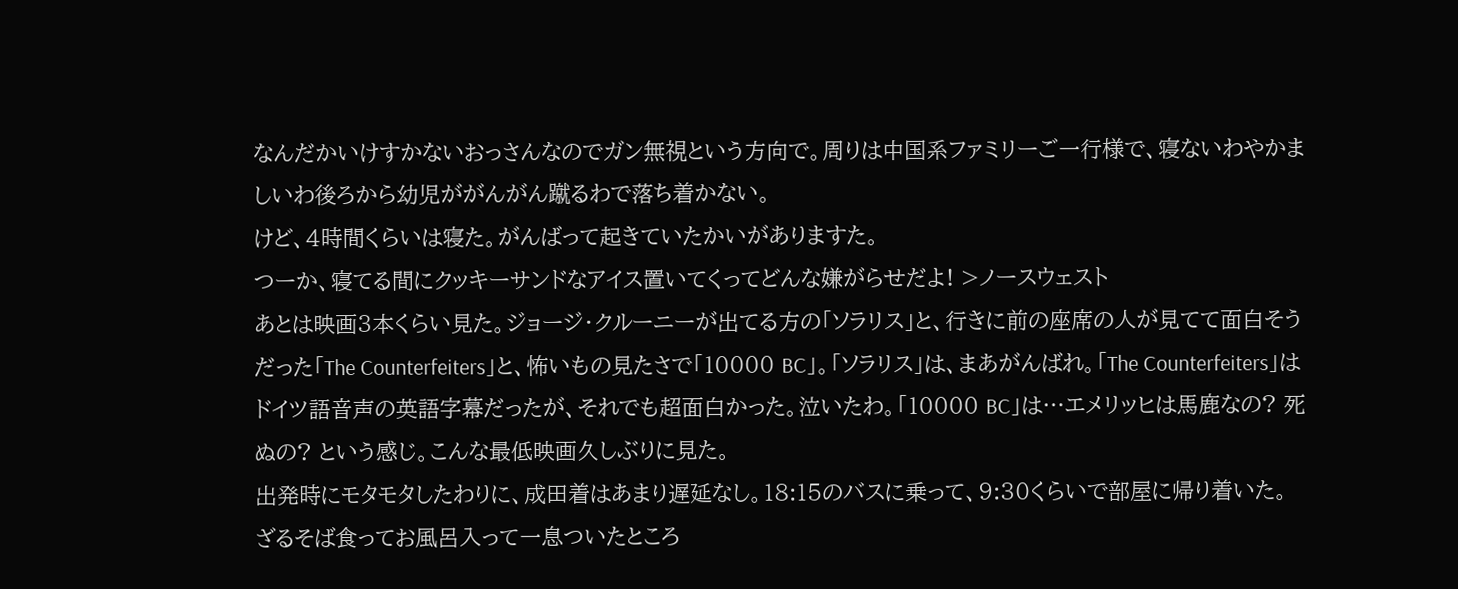なんだかいけすかないおっさんなのでガン無視という方向で。周りは中国系ファミリーご一行様で、寝ないわやかましいわ後ろから幼児ががんがん蹴るわで落ち着かない。
けど、4時間くらいは寝た。がんばって起きていたかいがありますた。
つーか、寝てる間にクッキーサンドなアイス置いてくってどんな嫌がらせだよ! >ノースウェスト
あとは映画3本くらい見た。ジョージ・クルーニーが出てる方の「ソラリス」と、行きに前の座席の人が見てて面白そうだった「The Counterfeiters」と、怖いもの見たさで「10000 BC」。「ソラリス」は、まあがんばれ。「The Counterfeiters」はドイツ語音声の英語字幕だったが、それでも超面白かった。泣いたわ。「10000 BC」は…エメリッヒは馬鹿なの? 死ぬの? という感じ。こんな最低映画久しぶりに見た。
出発時にモタモタしたわりに、成田着はあまり遅延なし。18:15のバスに乗って、9:30くらいで部屋に帰り着いた。
ざるそば食ってお風呂入って一息ついたところ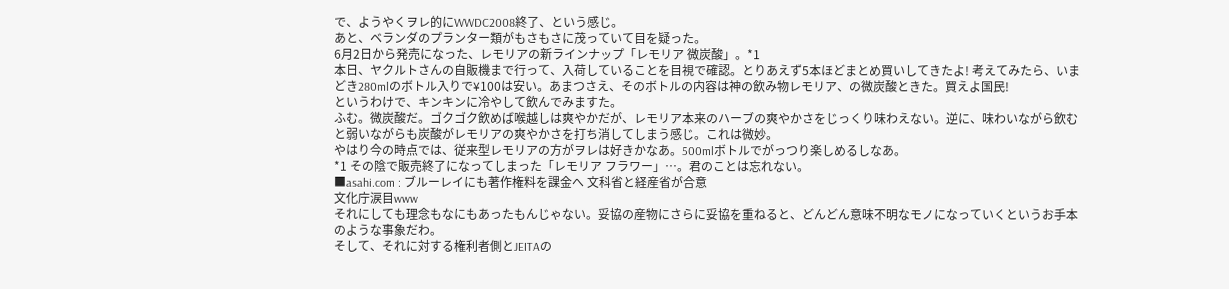で、ようやくヲレ的にWWDC2008終了、という感じ。
あと、ベランダのプランター類がもさもさに茂っていて目を疑った。
6月2日から発売になった、レモリアの新ラインナップ「レモリア 微炭酸」。*1
本日、ヤクルトさんの自販機まで行って、入荷していることを目視で確認。とりあえず5本ほどまとめ買いしてきたよ! 考えてみたら、いまどき280mlのボトル入りで¥100は安い。あまつさえ、そのボトルの内容は神の飲み物レモリア、の微炭酸ときた。買えよ国民!
というわけで、キンキンに冷やして飲んでみますた。
ふむ。微炭酸だ。ゴクゴク飲めば喉越しは爽やかだが、レモリア本来のハーブの爽やかさをじっくり味わえない。逆に、味わいながら飲むと弱いながらも炭酸がレモリアの爽やかさを打ち消してしまう感じ。これは微妙。
やはり今の時点では、従来型レモリアの方がヲレは好きかなあ。500mlボトルでがっつり楽しめるしなあ。
*1 その陰で販売終了になってしまった「レモリア フラワー」…。君のことは忘れない。
■asahi.com : ブルーレイにも著作権料を課金へ 文科省と経産省が合意
文化庁涙目www
それにしても理念もなにもあったもんじゃない。妥協の産物にさらに妥協を重ねると、どんどん意味不明なモノになっていくというお手本のような事象だわ。
そして、それに対する権利者側とJEITAの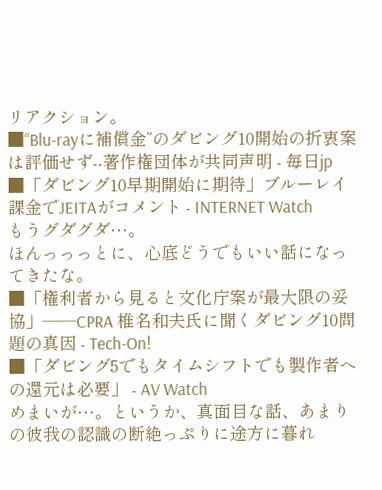リアクション。
■“Blu-rayに補償金”のダビング10開始の折衷案は評価せず--著作権団体が共同声明 - 毎日jp
■「ダビング10早期開始に期待」ブルーレイ課金でJEITAがコメント - INTERNET Watch
もうグダグダ…。
ほんっっっとに、心底どうでもいい話になってきたな。
■「権利者から見ると文化庁案が最大限の妥協」――CPRA 椎名和夫氏に聞くダビング10問題の真因 - Tech-On!
■「ダビング5でもタイムシフトでも製作者への還元は必要」 - AV Watch
めまいが…。というか、真面目な話、あまりの彼我の認識の断絶っぷりに途方に暮れ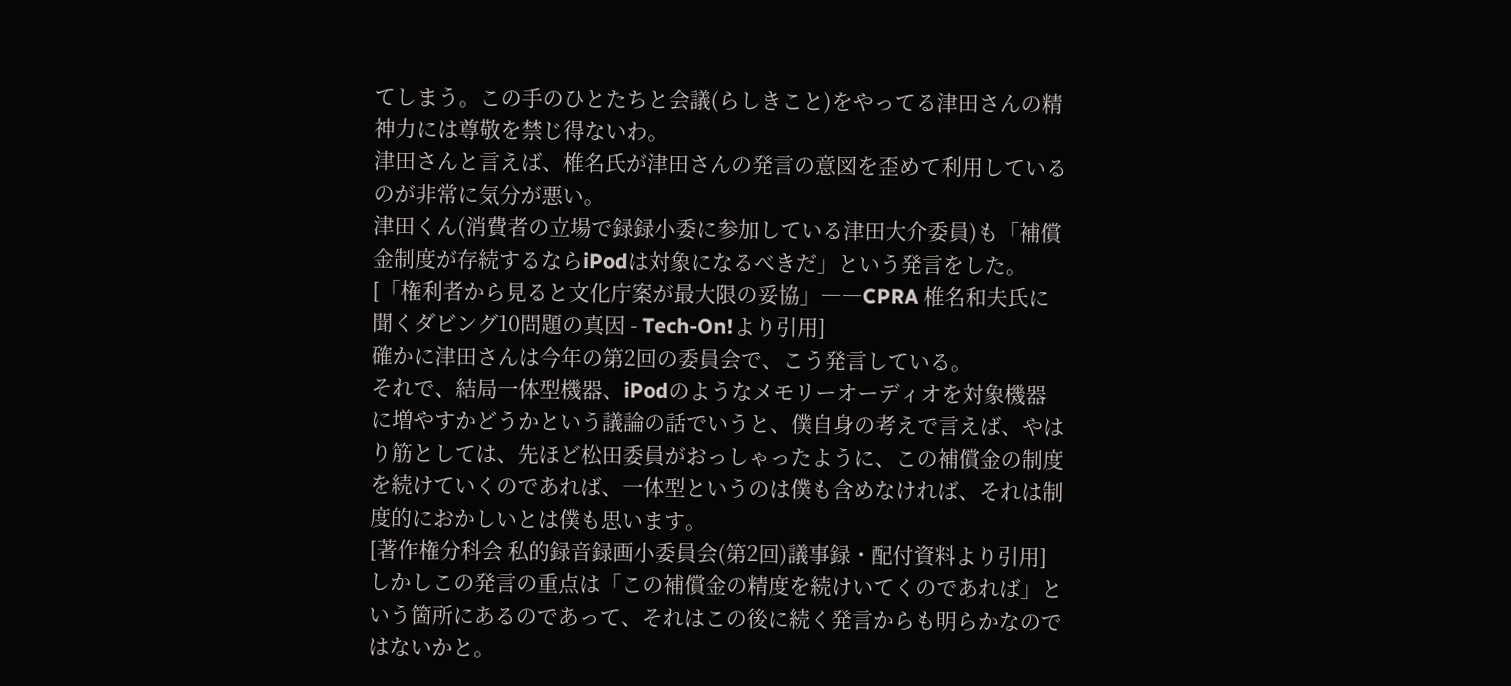てしまう。この手のひとたちと会議(らしきこと)をやってる津田さんの精神力には尊敬を禁じ得ないわ。
津田さんと言えば、椎名氏が津田さんの発言の意図を歪めて利用しているのが非常に気分が悪い。
津田くん(消費者の立場で録録小委に参加している津田大介委員)も「補償金制度が存続するならiPodは対象になるべきだ」という発言をした。
[「権利者から見ると文化庁案が最大限の妥協」――CPRA 椎名和夫氏に聞くダビング10問題の真因 - Tech-On!より引用]
確かに津田さんは今年の第2回の委員会で、こう発言している。
それで、結局一体型機器、iPodのようなメモリーオーディオを対象機器に増やすかどうかという議論の話でいうと、僕自身の考えで言えば、やはり筋としては、先ほど松田委員がおっしゃったように、この補償金の制度を続けていくのであれば、一体型というのは僕も含めなければ、それは制度的におかしいとは僕も思います。
[著作権分科会 私的録音録画小委員会(第2回)議事録・配付資料より引用]
しかしこの発言の重点は「この補償金の精度を続けいてくのであれば」という箇所にあるのであって、それはこの後に続く発言からも明らかなのではないかと。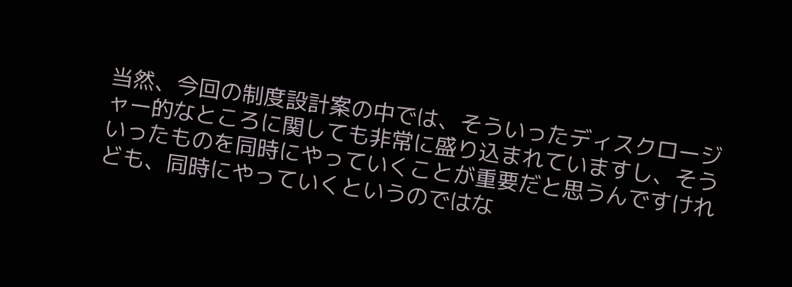当然、今回の制度設計案の中では、そういったディスクロージャー的なところに関しても非常に盛り込まれていますし、そういったものを同時にやっていくことが重要だと思うんですけれども、同時にやっていくというのではな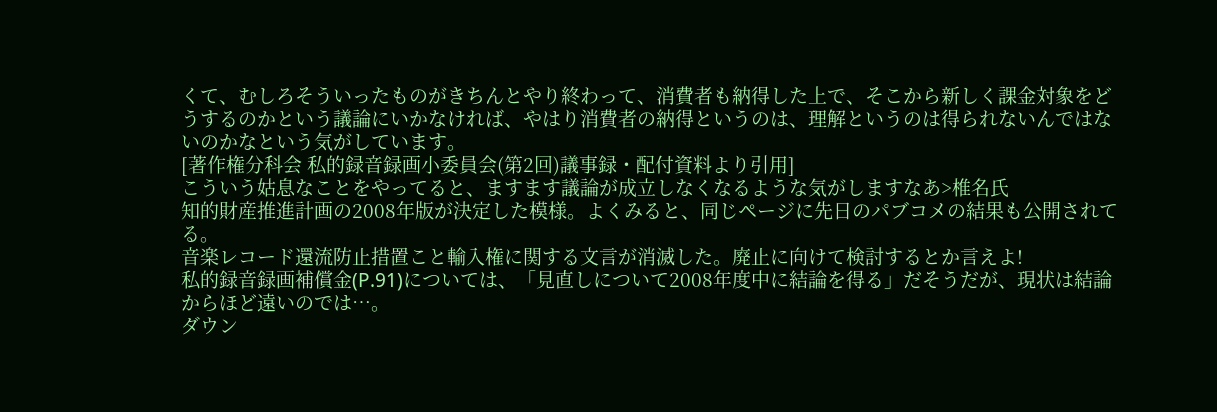くて、むしろそういったものがきちんとやり終わって、消費者も納得した上で、そこから新しく課金対象をどうするのかという議論にいかなければ、やはり消費者の納得というのは、理解というのは得られないんではないのかなという気がしています。
[著作権分科会 私的録音録画小委員会(第2回)議事録・配付資料より引用]
こういう姑息なことをやってると、ますます議論が成立しなくなるような気がしますなあ>椎名氏
知的財産推進計画の2008年版が決定した模様。よくみると、同じページに先日のパブコメの結果も公開されてる。
音楽レコード還流防止措置こと輸入権に関する文言が消滅した。廃止に向けて検討するとか言えよ!
私的録音録画補償金(P.91)については、「見直しについて2008年度中に結論を得る」だそうだが、現状は結論からほど遠いのでは…。
ダウン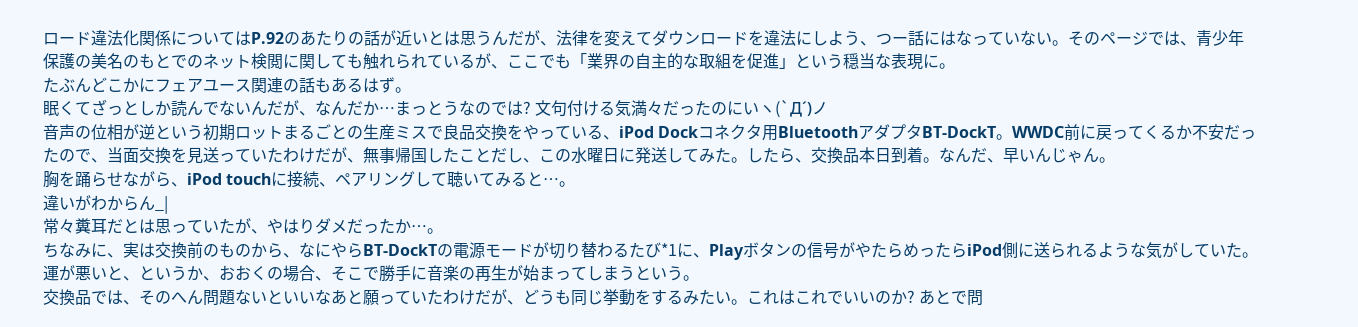ロード違法化関係についてはP.92のあたりの話が近いとは思うんだが、法律を変えてダウンロードを違法にしよう、つー話にはなっていない。そのページでは、青少年保護の美名のもとでのネット検閲に関しても触れられているが、ここでも「業界の自主的な取組を促進」という穏当な表現に。
たぶんどこかにフェアユース関連の話もあるはず。
眠くてざっとしか読んでないんだが、なんだか…まっとうなのでは? 文句付ける気満々だったのにいヽ(`Д´)ノ
音声の位相が逆という初期ロットまるごとの生産ミスで良品交換をやっている、iPod Dockコネクタ用BluetoothアダプタBT-DockT。WWDC前に戻ってくるか不安だったので、当面交換を見送っていたわけだが、無事帰国したことだし、この水曜日に発送してみた。したら、交換品本日到着。なんだ、早いんじゃん。
胸を踊らせながら、iPod touchに接続、ペアリングして聴いてみると…。
違いがわからん_|
常々糞耳だとは思っていたが、やはりダメだったか…。
ちなみに、実は交換前のものから、なにやらBT-DockTの電源モードが切り替わるたび*1に、Playボタンの信号がやたらめったらiPod側に送られるような気がしていた。運が悪いと、というか、おおくの場合、そこで勝手に音楽の再生が始まってしまうという。
交換品では、そのへん問題ないといいなあと願っていたわけだが、どうも同じ挙動をするみたい。これはこれでいいのか? あとで問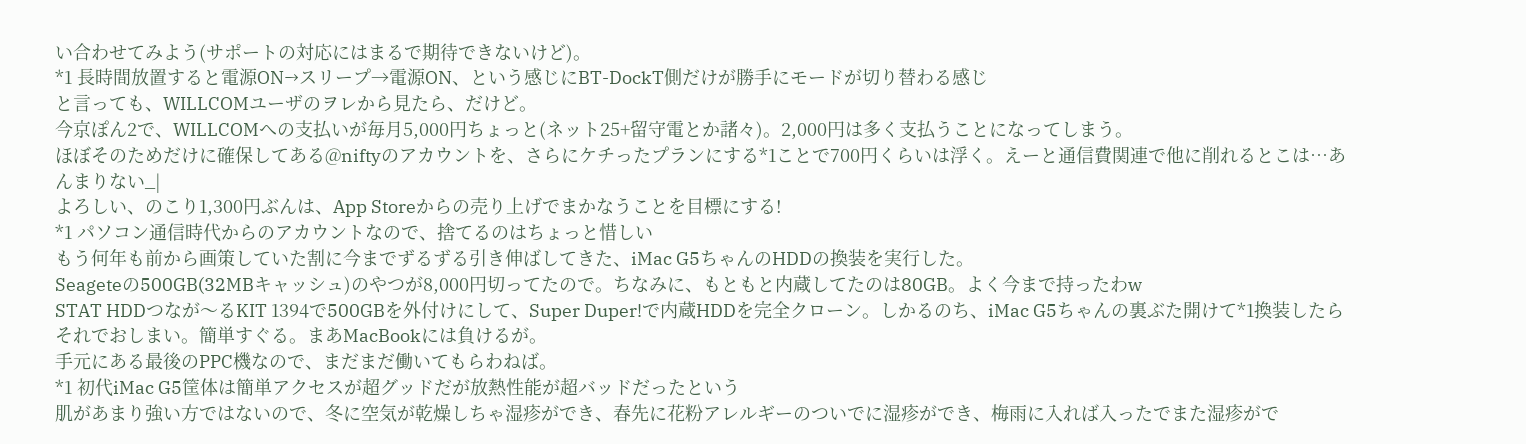い合わせてみよう(サポートの対応にはまるで期待できないけど)。
*1 長時間放置すると電源ON→スリープ→電源ON、という感じにBT-DockT側だけが勝手にモードが切り替わる感じ
と言っても、WILLCOMユーザのヲレから見たら、だけど。
今京ぽん2で、WILLCOMへの支払いが毎月5,000円ちょっと(ネット25+留守電とか諸々)。2,000円は多く支払うことになってしまう。
ほぼそのためだけに確保してある@niftyのアカウントを、さらにケチったプランにする*1ことで700円くらいは浮く。えーと通信費関連で他に削れるとこは…あんまりない_|
よろしい、のこり1,300円ぶんは、App Storeからの売り上げでまかなうことを目標にする!
*1 パソコン通信時代からのアカウントなので、捨てるのはちょっと惜しい
もう何年も前から画策していた割に今までずるずる引き伸ばしてきた、iMac G5ちゃんのHDDの換装を実行した。
Seageteの500GB(32MBキャッシュ)のやつが8,000円切ってたので。ちなみに、もともと内蔵してたのは80GB。よく今まで持ったわw
STAT HDDつなが〜るKIT 1394で500GBを外付けにして、Super Duper!で内蔵HDDを完全クローン。しかるのち、iMac G5ちゃんの裏ぶた開けて*1換装したらそれでおしまい。簡単すぐる。まあMacBookには負けるが。
手元にある最後のPPC機なので、まだまだ働いてもらわねば。
*1 初代iMac G5筐体は簡単アクセスが超グッドだが放熱性能が超バッドだったという
肌があまり強い方ではないので、冬に空気が乾燥しちゃ湿疹ができ、春先に花粉アレルギーのついでに湿疹ができ、梅雨に入れば入ったでまた湿疹がで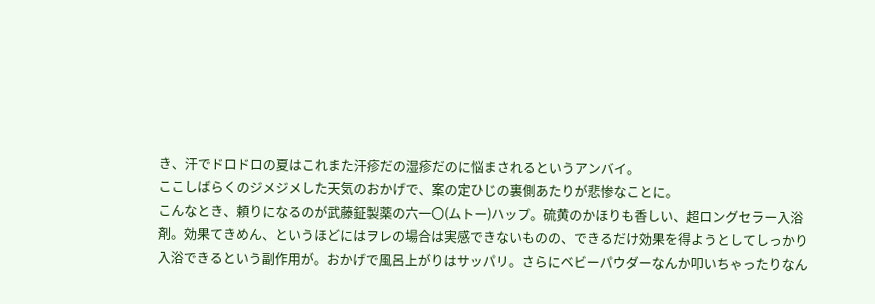き、汗でドロドロの夏はこれまた汗疹だの湿疹だのに悩まされるというアンバイ。
ここしばらくのジメジメした天気のおかげで、案の定ひじの裏側あたりが悲惨なことに。
こんなとき、頼りになるのが武藤鉦製薬の六一〇(ムトー)ハップ。硫黄のかほりも香しい、超ロングセラー入浴剤。効果てきめん、というほどにはヲレの場合は実感できないものの、できるだけ効果を得ようとしてしっかり入浴できるという副作用が。おかげで風呂上がりはサッパリ。さらにベビーパウダーなんか叩いちゃったりなん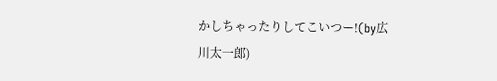かしちゃったりしてこいつー!(by広川太一郎)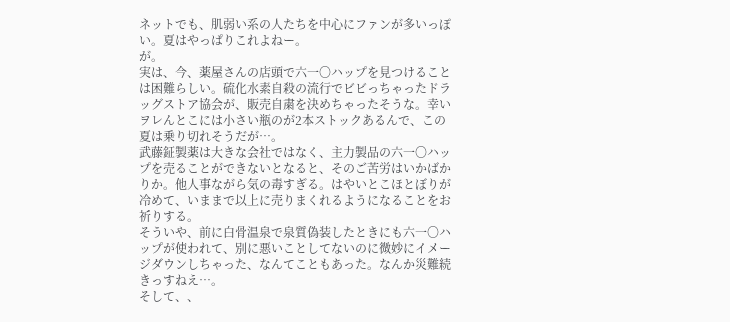ネットでも、肌弱い系の人たちを中心にファンが多いっぽい。夏はやっぱりこれよねー。
が。
実は、今、薬屋さんの店頭で六一〇ハップを見つけることは困難らしい。硫化水素自殺の流行でビビっちゃったドラッグストア協会が、販売自粛を決めちゃったそうな。幸いヲレんとこには小さい瓶のが2本ストックあるんで、この夏は乗り切れそうだが…。
武藤鉦製薬は大きな会社ではなく、主力製品の六一〇ハップを売ることができないとなると、そのご苦労はいかばかりか。他人事ながら気の毒すぎる。はやいとこほとぼりが冷めて、いままで以上に売りまくれるようになることをお祈りする。
そういや、前に白骨温泉で泉質偽装したときにも六一〇ハップが使われて、別に悪いことしてないのに微妙にイメージダウンしちゃった、なんてこともあった。なんか災難続きっすねえ…。
そして、、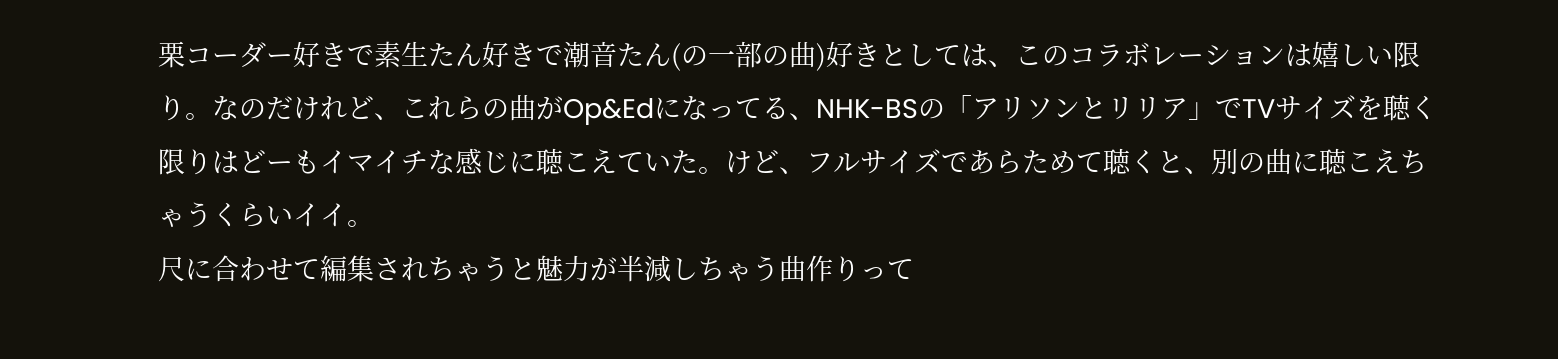栗コーダー好きで素生たん好きで潮音たん(の一部の曲)好きとしては、このコラボレーションは嬉しい限り。なのだけれど、これらの曲がOp&Edになってる、NHK-BSの「アリソンとリリア」でTVサイズを聴く限りはどーもイマイチな感じに聴こえていた。けど、フルサイズであらためて聴くと、別の曲に聴こえちゃうくらいイイ。
尺に合わせて編集されちゃうと魅力が半減しちゃう曲作りって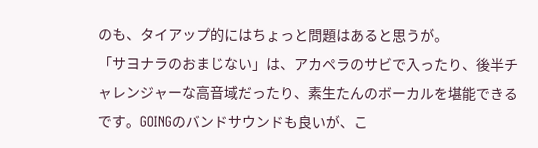のも、タイアップ的にはちょっと問題はあると思うが。
「サヨナラのおまじない」は、アカペラのサビで入ったり、後半チャレンジャーな高音域だったり、素生たんのボーカルを堪能できるです。GOINGのバンドサウンドも良いが、こ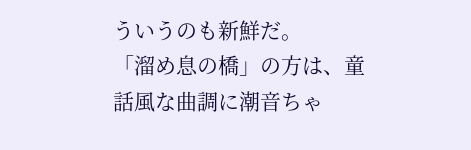ういうのも新鮮だ。
「溜め息の橋」の方は、童話風な曲調に潮音ちゃ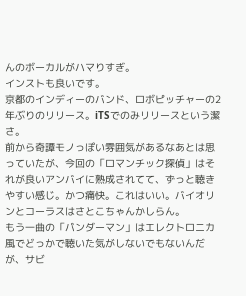んのボーカルがハマりすぎ。
インストも良いです。
京都のインディーのバンド、ロボピッチャーの2年ぶりのリリース。iTSでのみリリースという潔さ。
前から奇譚モノっぽい雰囲気があるなあとは思っていたが、今回の「ロマンチック探偵」はそれが良いアンバイに熟成されてて、ずっと聴きやすい感じ。かつ痛快。これはいい。バイオリンとコーラスはさとこちゃんかしらん。
もう一曲の「パンダーマン」はエレクトロニカ風でどっかで聴いた気がしないでもないんだが、サビ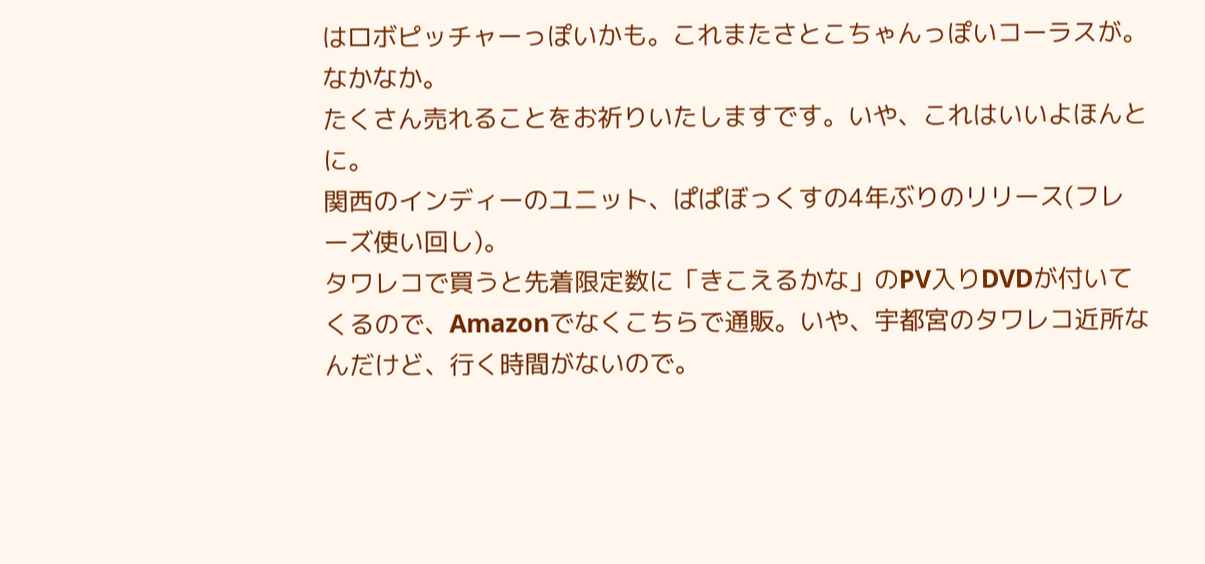はロボピッチャーっぽいかも。これまたさとこちゃんっぽいコーラスが。なかなか。
たくさん売れることをお祈りいたしますです。いや、これはいいよほんとに。
関西のインディーのユニット、ぱぱぼっくすの4年ぶりのリリース(フレーズ使い回し)。
タワレコで買うと先着限定数に「きこえるかな」のPV入りDVDが付いてくるので、Amazonでなくこちらで通販。いや、宇都宮のタワレコ近所なんだけど、行く時間がないので。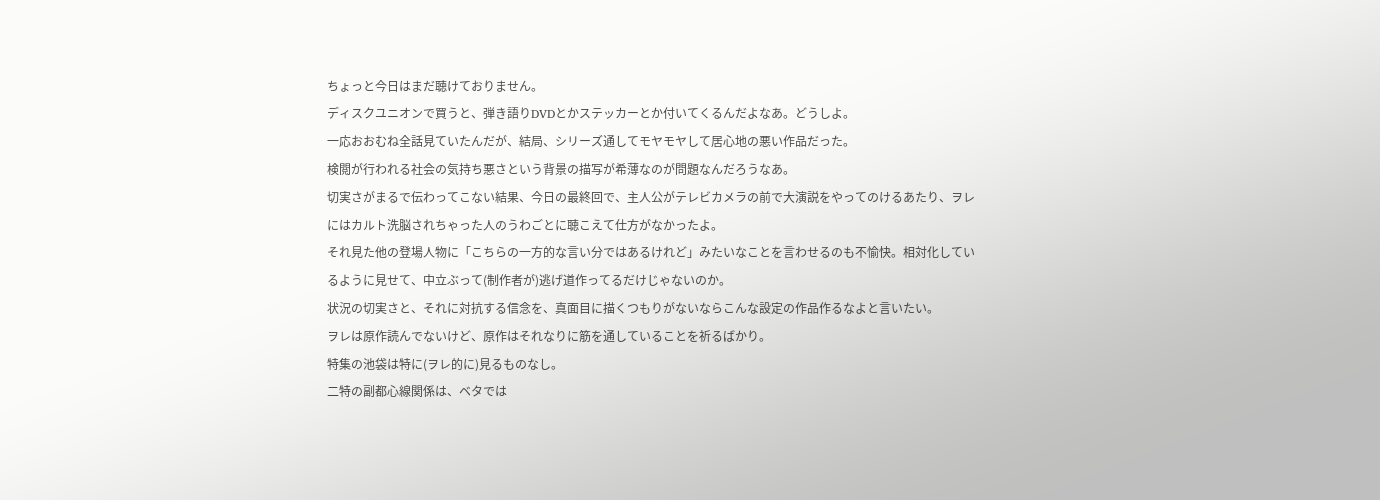ちょっと今日はまだ聴けておりません。
ディスクユニオンで買うと、弾き語りDVDとかステッカーとか付いてくるんだよなあ。どうしよ。
一応おおむね全話見ていたんだが、結局、シリーズ通してモヤモヤして居心地の悪い作品だった。
検閲が行われる社会の気持ち悪さという背景の描写が希薄なのが問題なんだろうなあ。
切実さがまるで伝わってこない結果、今日の最終回で、主人公がテレビカメラの前で大演説をやってのけるあたり、ヲレにはカルト洗脳されちゃった人のうわごとに聴こえて仕方がなかったよ。
それ見た他の登場人物に「こちらの一方的な言い分ではあるけれど」みたいなことを言わせるのも不愉快。相対化しているように見せて、中立ぶって(制作者が)逃げ道作ってるだけじゃないのか。
状況の切実さと、それに対抗する信念を、真面目に描くつもりがないならこんな設定の作品作るなよと言いたい。
ヲレは原作読んでないけど、原作はそれなりに筋を通していることを祈るばかり。
特集の池袋は特に(ヲレ的に)見るものなし。
二特の副都心線関係は、ベタでは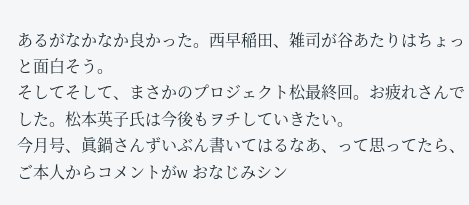あるがなかなか良かった。西早稲田、雑司が谷あたりはちょっと面白そう。
そしてそして、まさかのプロジェクト松最終回。お疲れさんでした。松本英子氏は今後もヲチしていきたい。
今月号、眞鍋さんずいぶん書いてはるなあ、って思ってたら、ご本人からコメントがw おなじみシン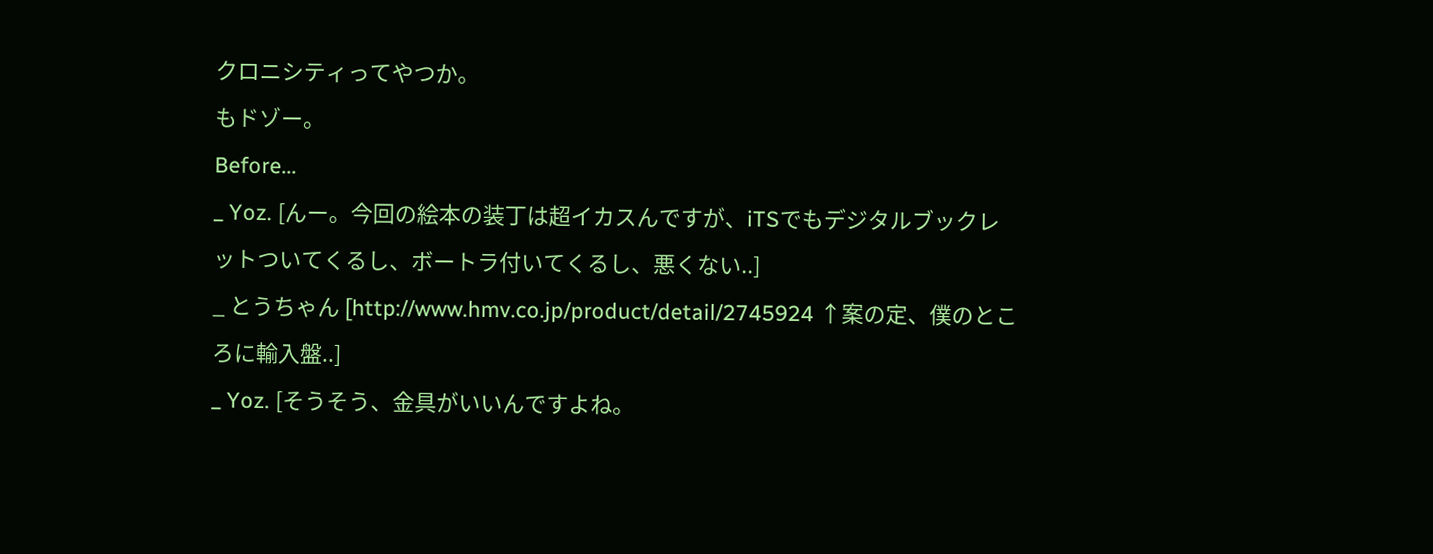クロニシティってやつか。
もドゾー。
Before...
_ Yoz. [んー。今回の絵本の装丁は超イカスんですが、iTSでもデジタルブックレットついてくるし、ボートラ付いてくるし、悪くない..]
_ とうちゃん [http://www.hmv.co.jp/product/detail/2745924 ↑案の定、僕のところに輸入盤..]
_ Yoz. [そうそう、金具がいいんですよね。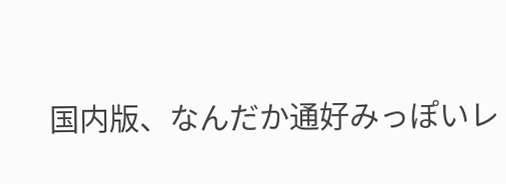国内版、なんだか通好みっぽいレ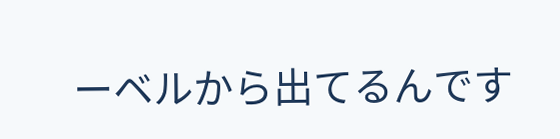ーベルから出てるんです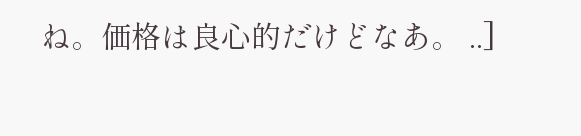ね。価格は良心的だけどなあ。 ..]